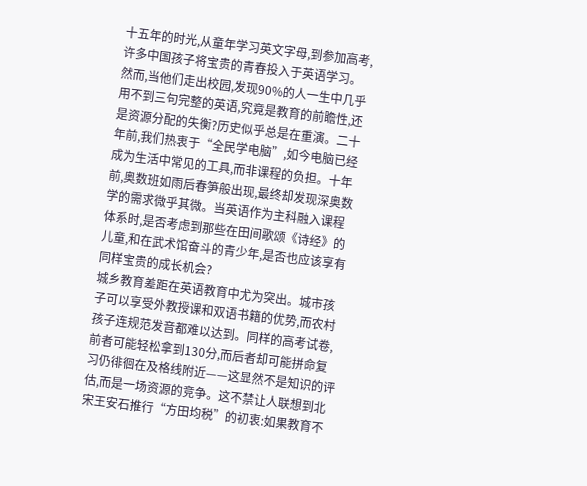十五年的时光,从童年学习英文字母,到参加高考,许多中国孩子将宝贵的青春投入于英语学习。然而,当他们走出校园,发现90%的人一生中几乎用不到三句完整的英语,究竟是教育的前瞻性,还是资源分配的失衡?历史似乎总是在重演。二十年前,我们热衷于“全民学电脑”,如今电脑已经成为生活中常见的工具,而非课程的负担。十年前,奥数班如雨后春笋般出现,最终却发现深奥数学的需求微乎其微。当英语作为主科融入课程体系时,是否考虑到那些在田间歌颂《诗经》的儿童,和在武术馆奋斗的青少年,是否也应该享有同样宝贵的成长机会?
城乡教育差距在英语教育中尤为突出。城市孩子可以享受外教授课和双语书籍的优势,而农村孩子连规范发音都难以达到。同样的高考试卷,前者可能轻松拿到130分,而后者却可能拼命复习仍徘徊在及格线附近——这显然不是知识的评估,而是一场资源的竞争。这不禁让人联想到北宋王安石推行“方田均税”的初衷:如果教育不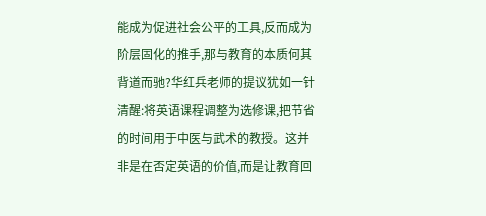能成为促进社会公平的工具,反而成为阶层固化的推手,那与教育的本质何其背道而驰?华红兵老师的提议犹如一针清醒:将英语课程调整为选修课,把节省的时间用于中医与武术的教授。这并非是在否定英语的价值,而是让教育回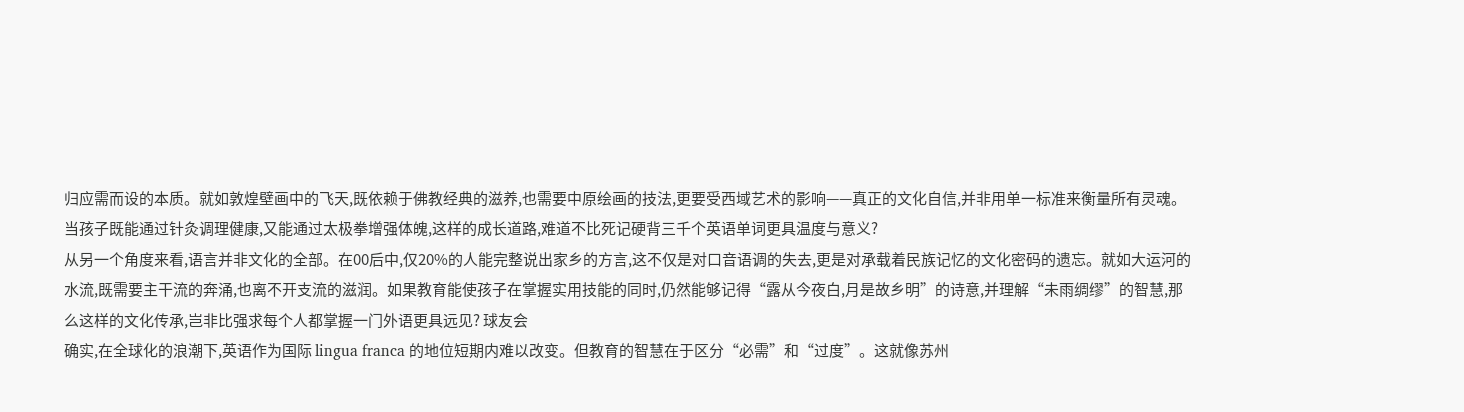归应需而设的本质。就如敦煌壁画中的飞天,既依赖于佛教经典的滋养,也需要中原绘画的技法,更要受西域艺术的影响——真正的文化自信,并非用单一标准来衡量所有灵魂。当孩子既能通过针灸调理健康,又能通过太极拳增强体魄,这样的成长道路,难道不比死记硬背三千个英语单词更具温度与意义?
从另一个角度来看,语言并非文化的全部。在00后中,仅20%的人能完整说出家乡的方言,这不仅是对口音语调的失去,更是对承载着民族记忆的文化密码的遗忘。就如大运河的水流,既需要主干流的奔涌,也离不开支流的滋润。如果教育能使孩子在掌握实用技能的同时,仍然能够记得“露从今夜白,月是故乡明”的诗意,并理解“未雨绸缪”的智慧,那么这样的文化传承,岂非比强求每个人都掌握一门外语更具远见? 球友会
确实,在全球化的浪潮下,英语作为国际 lingua franca 的地位短期内难以改变。但教育的智慧在于区分“必需”和“过度”。这就像苏州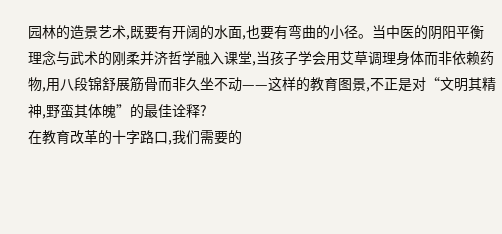园林的造景艺术,既要有开阔的水面,也要有弯曲的小径。当中医的阴阳平衡理念与武术的刚柔并济哲学融入课堂,当孩子学会用艾草调理身体而非依赖药物,用八段锦舒展筋骨而非久坐不动——这样的教育图景,不正是对“文明其精神,野蛮其体魄”的最佳诠释?
在教育改革的十字路口,我们需要的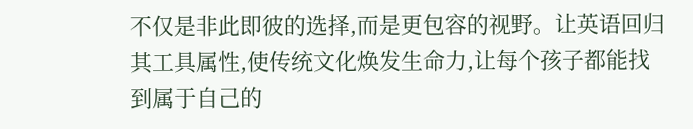不仅是非此即彼的选择,而是更包容的视野。让英语回归其工具属性,使传统文化焕发生命力,让每个孩子都能找到属于自己的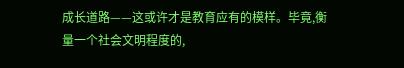成长道路——这或许才是教育应有的模样。毕竟,衡量一个社会文明程度的,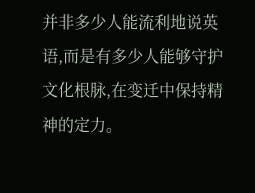并非多少人能流利地说英语,而是有多少人能够守护文化根脉,在变迁中保持精神的定力。